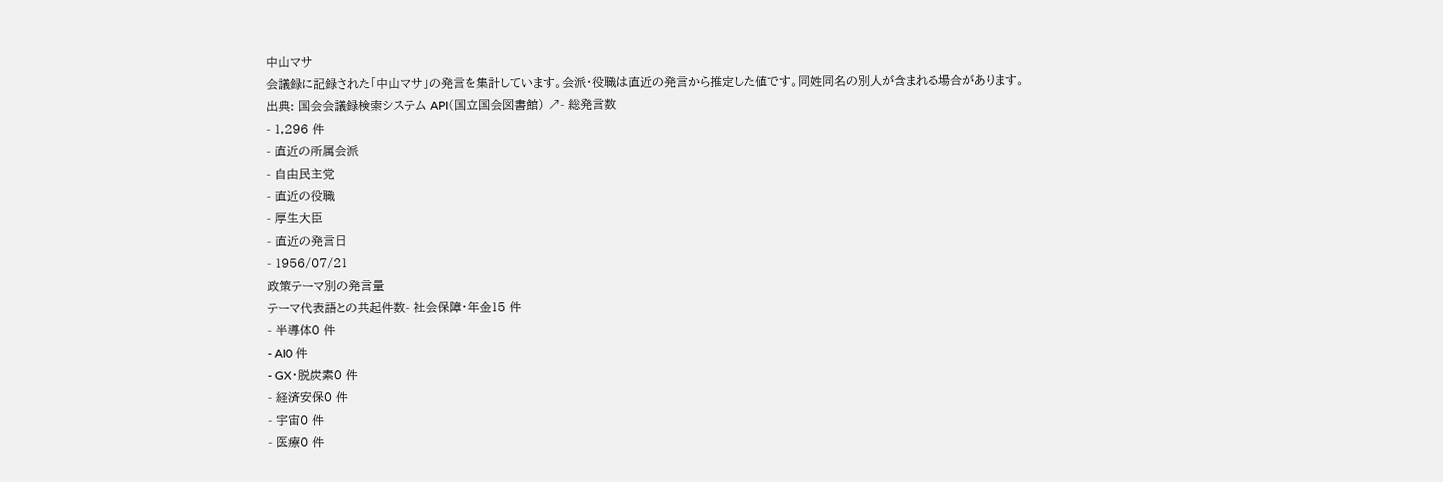中山マサ
会議録に記録された「中山マサ」の発言を集計しています。会派・役職は直近の発言から推定した値です。同姓同名の別人が含まれる場合があります。
出典: 国会会議録検索システム API(国立国会図書館) ↗- 総発言数
- 1,296 件
- 直近の所属会派
- 自由民主党
- 直近の役職
- 厚生大臣
- 直近の発言日
- 1956/07/21
政策テーマ別の発言量
テーマ代表語との共起件数- 社会保障・年金15 件
- 半導体0 件
- AI0 件
- GX・脱炭素0 件
- 経済安保0 件
- 宇宙0 件
- 医療0 件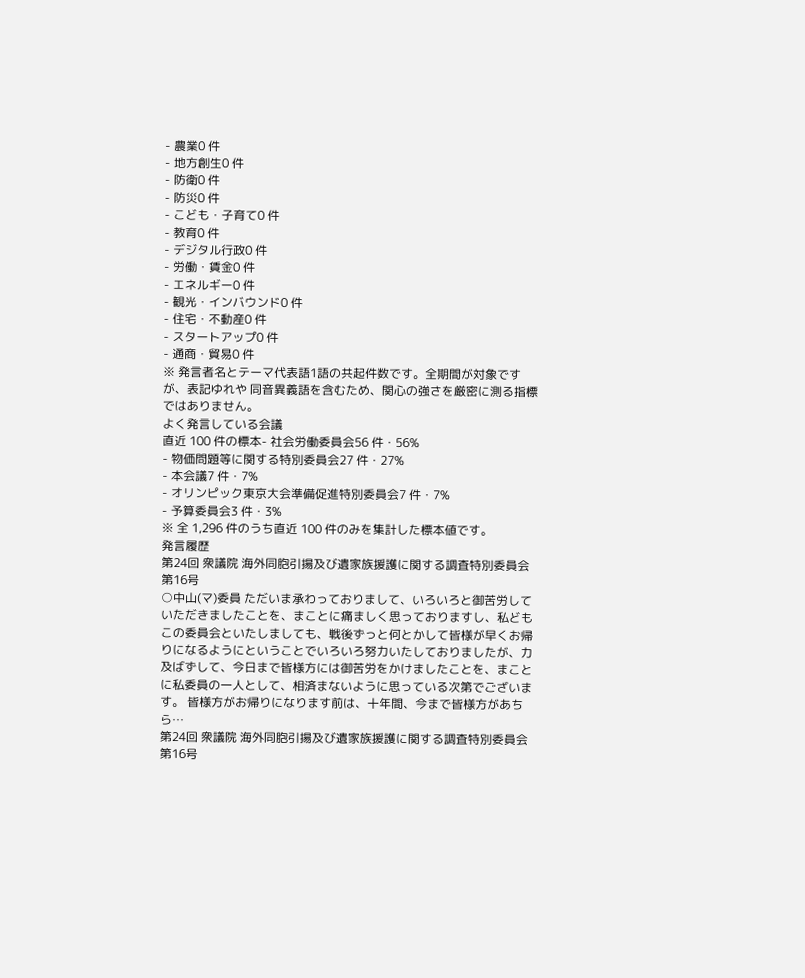- 農業0 件
- 地方創生0 件
- 防衛0 件
- 防災0 件
- こども・子育て0 件
- 教育0 件
- デジタル行政0 件
- 労働・賃金0 件
- エネルギー0 件
- 観光・インバウンド0 件
- 住宅・不動産0 件
- スタートアップ0 件
- 通商・貿易0 件
※ 発言者名とテーマ代表語1語の共起件数です。全期間が対象ですが、表記ゆれや 同音異義語を含むため、関心の強さを厳密に測る指標ではありません。
よく発言している会議
直近 100 件の標本- 社会労働委員会56 件・56%
- 物価問題等に関する特別委員会27 件・27%
- 本会議7 件・7%
- オリンピック東京大会準備促進特別委員会7 件・7%
- 予算委員会3 件・3%
※ 全 1,296 件のうち直近 100 件のみを集計した標本値です。
発言履歴
第24回 衆議院 海外同胞引揚及び遺家族援護に関する調査特別委員会 第16号
○中山(マ)委員 ただいま承わっておりまして、いろいろと御苦労していただきましたことを、まことに痛ましく思っておりますし、私どもこの委員会といたしましても、戦後ずっと何とかして皆様が早くお帰りになるようにということでいろいろ努力いたしておりましたが、力及ばずして、今日まで皆様方には御苦労をかけましたことを、まことに私委員の一人として、相済まないように思っている次第でございます。 皆様方がお帰りになります前は、十年間、今まで皆様方があちら…
第24回 衆議院 海外同胞引揚及び遺家族援護に関する調査特別委員会 第16号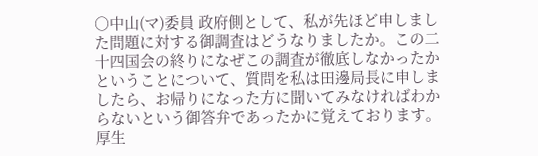○中山(マ)委員 政府側として、私が先ほど申しました問題に対する御調査はどうなりましたか。この二十四国会の終りになぜこの調査が徹底しなかったかということについて、質問を私は田邊局長に申しましたら、お帰りになった方に聞いてみなければわからないという御答弁であったかに覚えております。厚生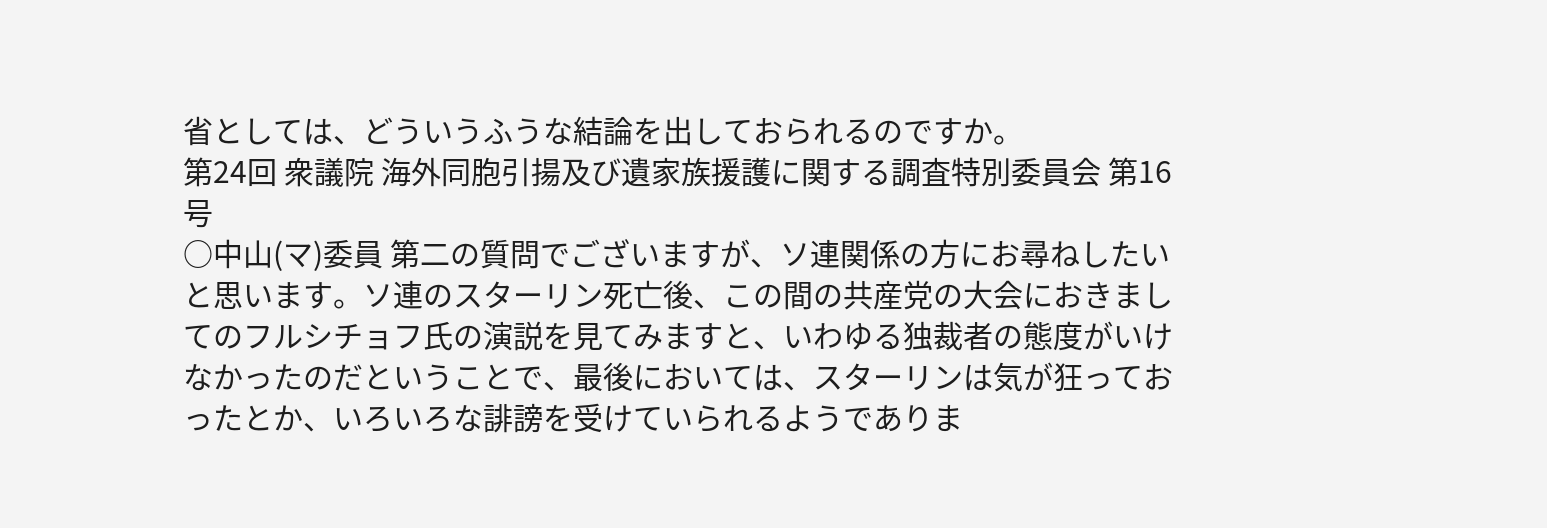省としては、どういうふうな結論を出しておられるのですか。
第24回 衆議院 海外同胞引揚及び遺家族援護に関する調査特別委員会 第16号
○中山(マ)委員 第二の質問でございますが、ソ連関係の方にお尋ねしたいと思います。ソ連のスターリン死亡後、この間の共産党の大会におきましてのフルシチョフ氏の演説を見てみますと、いわゆる独裁者の態度がいけなかったのだということで、最後においては、スターリンは気が狂っておったとか、いろいろな誹謗を受けていられるようでありま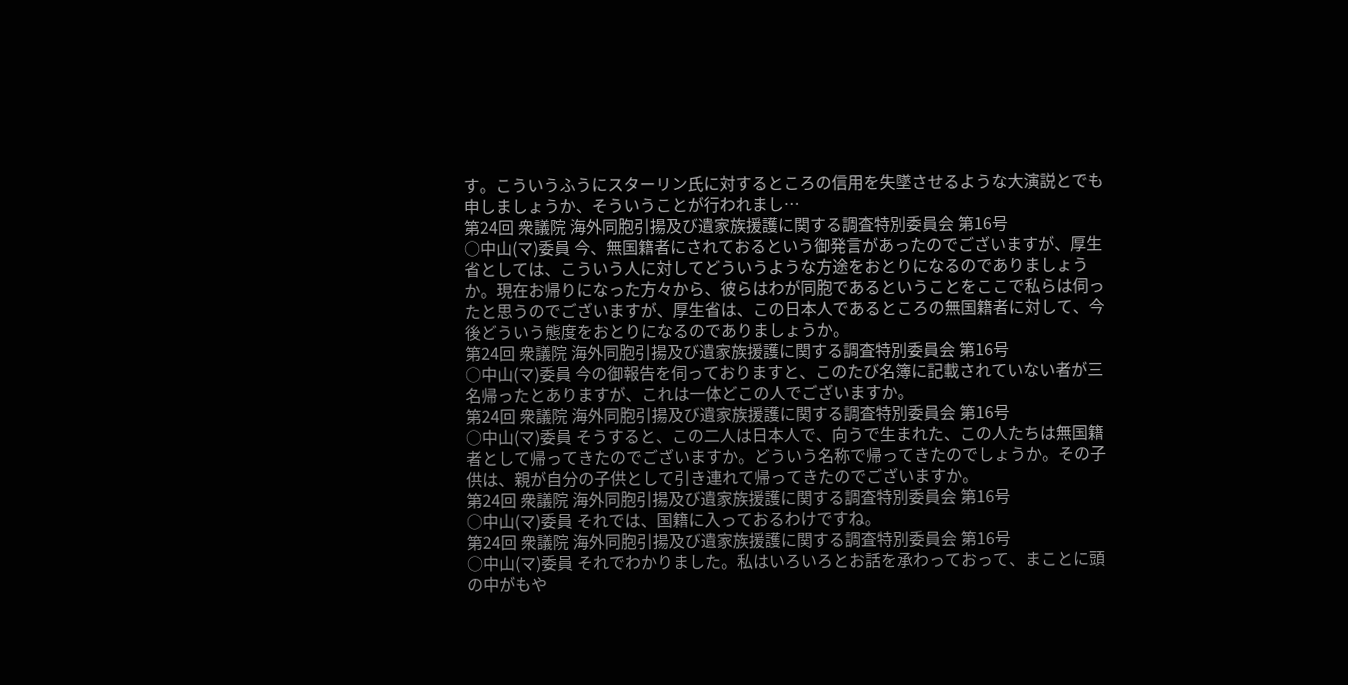す。こういうふうにスターリン氏に対するところの信用を失墜させるような大演説とでも申しましょうか、そういうことが行われまし…
第24回 衆議院 海外同胞引揚及び遺家族援護に関する調査特別委員会 第16号
○中山(マ)委員 今、無国籍者にされておるという御発言があったのでございますが、厚生省としては、こういう人に対してどういうような方途をおとりになるのでありましょうか。現在お帰りになった方々から、彼らはわが同胞であるということをここで私らは伺ったと思うのでございますが、厚生省は、この日本人であるところの無国籍者に対して、今後どういう態度をおとりになるのでありましょうか。
第24回 衆議院 海外同胞引揚及び遺家族援護に関する調査特別委員会 第16号
○中山(マ)委員 今の御報告を伺っておりますと、このたび名簿に記載されていない者が三名帰ったとありますが、これは一体どこの人でございますか。
第24回 衆議院 海外同胞引揚及び遺家族援護に関する調査特別委員会 第16号
○中山(マ)委員 そうすると、この二人は日本人で、向うで生まれた、この人たちは無国籍者として帰ってきたのでございますか。どういう名称で帰ってきたのでしょうか。その子供は、親が自分の子供として引き連れて帰ってきたのでございますか。
第24回 衆議院 海外同胞引揚及び遺家族援護に関する調査特別委員会 第16号
○中山(マ)委員 それでは、国籍に入っておるわけですね。
第24回 衆議院 海外同胞引揚及び遺家族援護に関する調査特別委員会 第16号
○中山(マ)委員 それでわかりました。私はいろいろとお話を承わっておって、まことに頭の中がもや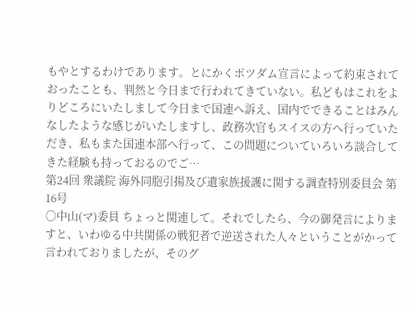もやとするわけであります。とにかくポツダム宣言によって約束されておったことも、判然と今日まで行われてきていない。私どもはこれをよりどころにいたしまして今日まで国連へ訴え、国内でできることはみんなしたような感じがいたしますし、政務次官もスイスの方へ行っていただき、私もまた国連本部へ行って、この問題についていろいろ談合してきた経験も持っておるのでご…
第24回 衆議院 海外同胞引揚及び遺家族援護に関する調査特別委員会 第16号
○中山(マ)委員 ちょっと関連して。それでしたら、今の御発言によりますと、いわゆる中共関係の戦犯者で逆送された人々ということがかって言われておりましたが、そのグ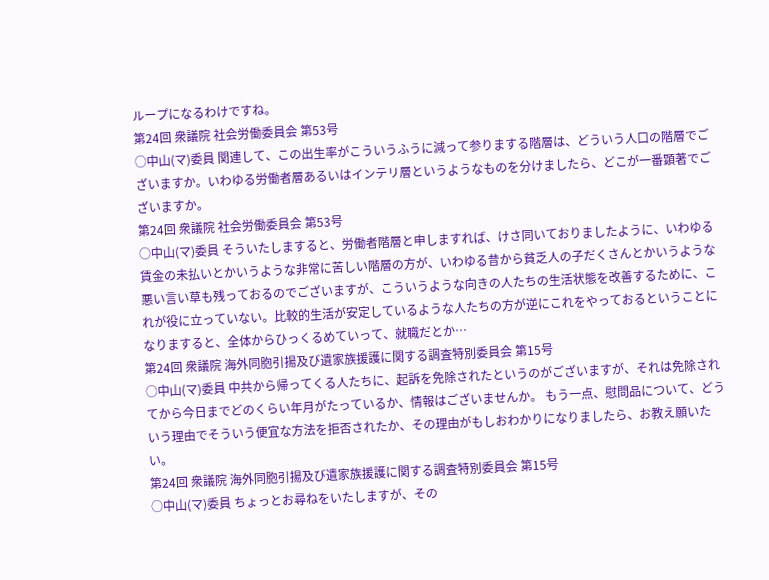ループになるわけですね。
第24回 衆議院 社会労働委員会 第53号
○中山(マ)委員 関連して、この出生率がこういうふうに減って参りまする階層は、どういう人口の階層でございますか。いわゆる労働者層あるいはインテリ層というようなものを分けましたら、どこが一番顕著でございますか。
第24回 衆議院 社会労働委員会 第53号
○中山(マ)委員 そういたしますると、労働者階層と申しますれば、けさ同いておりましたように、いわゆる賃金の未払いとかいうような非常に苦しい階層の方が、いわゆる昔から貧乏人の子だくさんとかいうような悪い言い草も残っておるのでございますが、こういうような向きの人たちの生活状態を改善するために、これが役に立っていない。比較的生活が安定しているような人たちの方が逆にこれをやっておるということになりますると、全体からひっくるめていって、就職だとか…
第24回 衆議院 海外同胞引揚及び遺家族援護に関する調査特別委員会 第15号
○中山(マ)委員 中共から帰ってくる人たちに、起訴を免除されたというのがございますが、それは免除されてから今日までどのくらい年月がたっているか、情報はございませんか。 もう一点、慰問品について、どういう理由でそういう便宜な方法を拒否されたか、その理由がもしおわかりになりましたら、お教え願いたい。
第24回 衆議院 海外同胞引揚及び遺家族援護に関する調査特別委員会 第15号
○中山(マ)委員 ちょっとお尋ねをいたしますが、その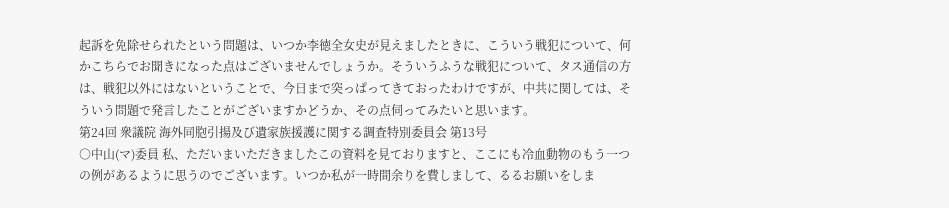起訴を免除せられたという問題は、いつか李徳全女史が見えましたときに、こういう戦犯について、何かこちらでお聞きになった点はございませんでしょうか。そういうふうな戦犯について、タス通信の方は、戦犯以外にはないということで、今日まで突っぱってきておったわけですが、中共に関しては、そういう問題で発言したことがございますかどうか、その点伺ってみたいと思います。
第24回 衆議院 海外同胞引揚及び遺家族援護に関する調査特別委員会 第13号
○中山(マ)委員 私、ただいまいただきましたこの資料を見ておりますと、ここにも冷血動物のもう一つの例があるように思うのでございます。いつか私が一時間余りを費しまして、るるお願いをしま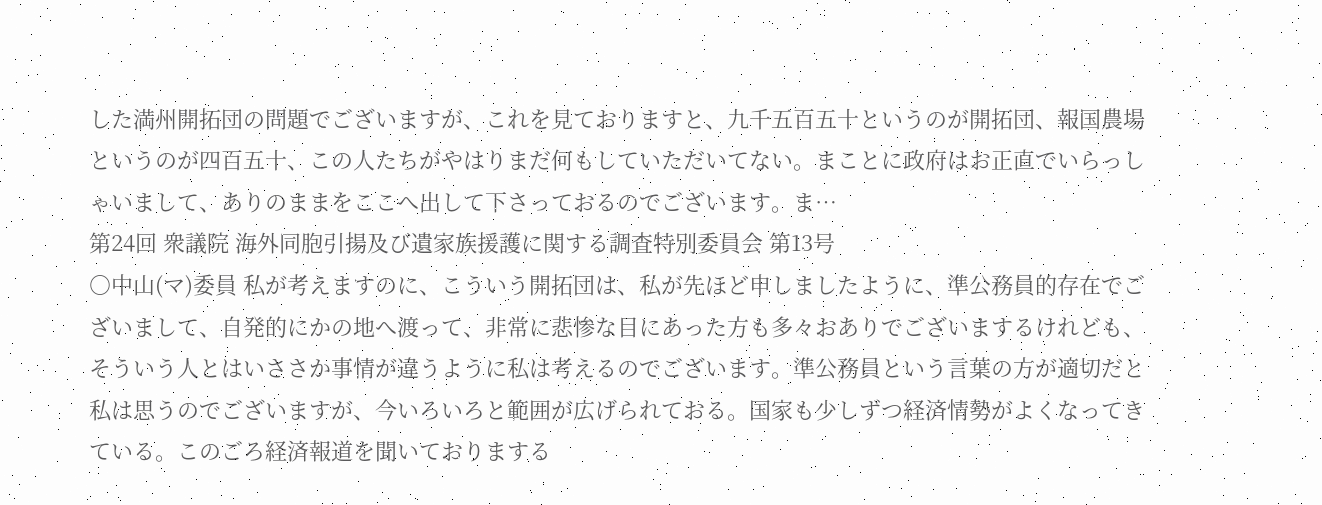した満州開拓団の問題でございますが、これを見ておりますと、九千五百五十というのが開拓団、報国農場というのが四百五十、この人たちがやはりまだ何もしていただいてない。まことに政府はお正直でいらっしゃいまして、ありのままをここへ出して下さっておるのでございます。ま…
第24回 衆議院 海外同胞引揚及び遺家族援護に関する調査特別委員会 第13号
○中山(マ)委員 私が考えますのに、こういう開拓団は、私が先ほど申しましたように、準公務員的存在でございまして、自発的にかの地へ渡って、非常に悲惨な目にあった方も多々おありでございまするけれども、そういう人とはいささか事情が違うように私は考えるのでございます。準公務員という言葉の方が適切だと私は思うのでございますが、今いろいろと範囲が広げられておる。国家も少しずつ経済情勢がよくなってきている。このごろ経済報道を聞いておりまする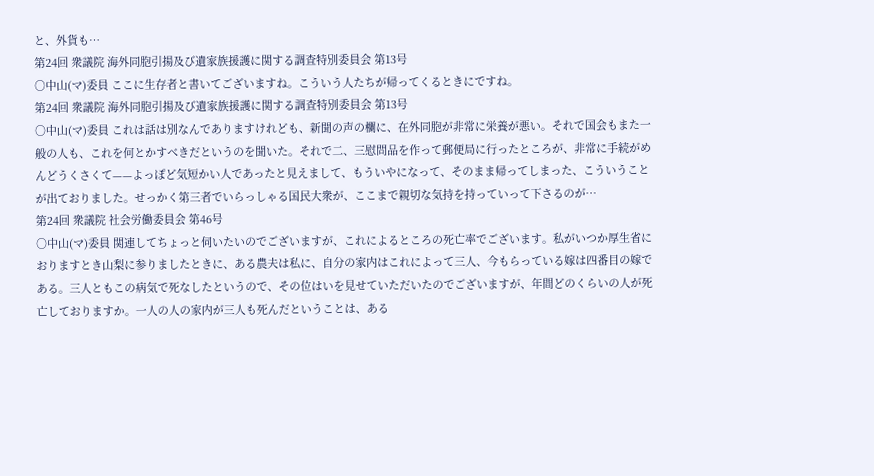と、外貨も…
第24回 衆議院 海外同胞引揚及び遺家族援護に関する調査特別委員会 第13号
○中山(マ)委員 ここに生存者と書いてございますね。こういう人たちが帰ってくるときにですね。
第24回 衆議院 海外同胞引揚及び遺家族援護に関する調査特別委員会 第13号
○中山(マ)委員 これは話は別なんでありますけれども、新聞の声の欄に、在外同胞が非常に栄養が悪い。それで国会もまた一般の人も、これを何とかすべきだというのを聞いた。それで二、三慰問品を作って郵便局に行ったところが、非常に手続がめんどうくさくて——よっぽど気短かい人であったと見えまして、もういやになって、そのまま帰ってしまった、こういうことが出ておりました。せっかく第三者でいらっしゃる国民大衆が、ここまで親切な気持を持っていって下さるのが…
第24回 衆議院 社会労働委員会 第46号
○中山(マ)委員 関連してちょっと伺いたいのでございますが、これによるところの死亡率でございます。私がいつか厚生省におりますとき山梨に参りましたときに、ある農夫は私に、自分の家内はこれによって三人、今もらっている嫁は四番目の嫁である。三人ともこの病気で死なしたというので、その位はいを見せていただいたのでございますが、年間どのくらいの人が死亡しておりますか。一人の人の家内が三人も死んだということは、ある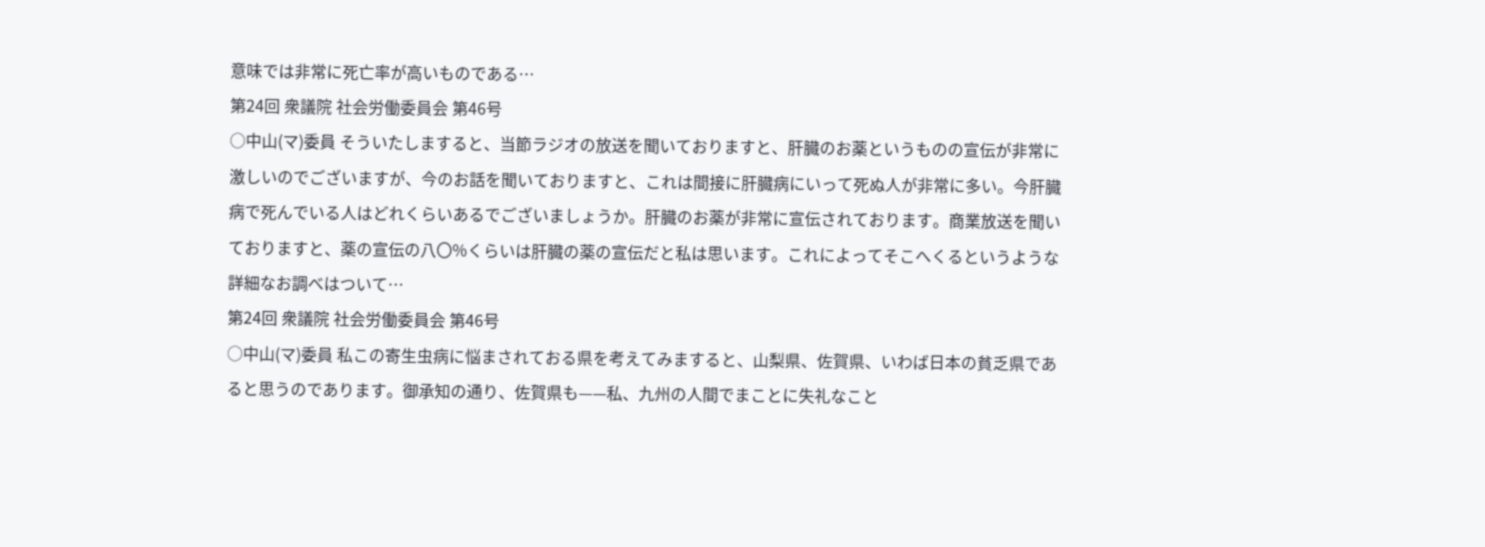意味では非常に死亡率が高いものである…
第24回 衆議院 社会労働委員会 第46号
○中山(マ)委員 そういたしますると、当節ラジオの放送を聞いておりますと、肝臓のお薬というものの宣伝が非常に激しいのでございますが、今のお話を聞いておりますと、これは間接に肝臓病にいって死ぬ人が非常に多い。今肝臓病で死んでいる人はどれくらいあるでございましょうか。肝臓のお薬が非常に宣伝されております。商業放送を聞いておりますと、薬の宣伝の八〇%くらいは肝臓の薬の宣伝だと私は思います。これによってそこへくるというような詳細なお調べはついて…
第24回 衆議院 社会労働委員会 第46号
○中山(マ)委員 私この寄生虫病に悩まされておる県を考えてみますると、山梨県、佐賀県、いわば日本の貧乏県であると思うのであります。御承知の通り、佐賀県も——私、九州の人間でまことに失礼なこと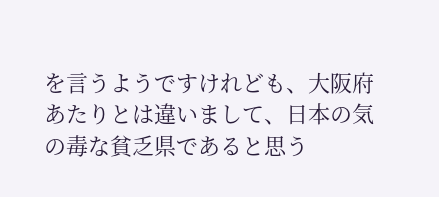を言うようですけれども、大阪府あたりとは違いまして、日本の気の毒な貧乏県であると思う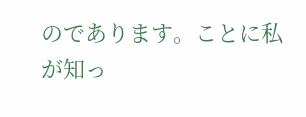のであります。ことに私が知っ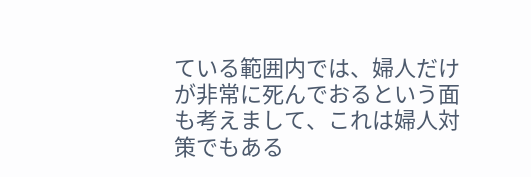ている範囲内では、婦人だけが非常に死んでおるという面も考えまして、これは婦人対策でもある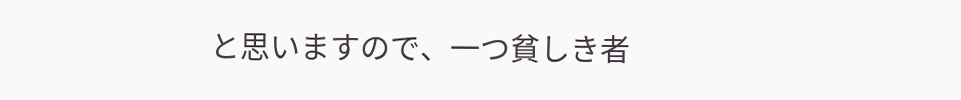と思いますので、一つ貧しき者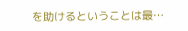を助けるということは最…